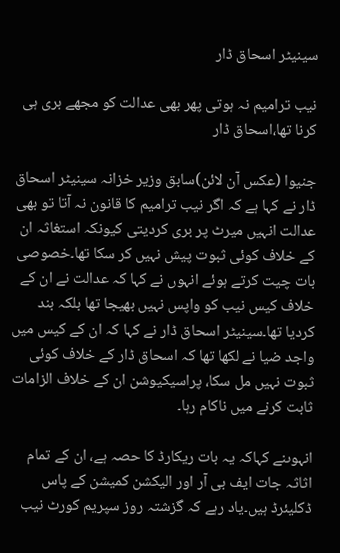سینیٹر اسحاق ڈار

نیب ترامیم نہ ہوتی پھر بھی عدالت کو مجھے بری ہی کرنا تھا،اسحاق ڈار

جنیوا (عکس آن لائن)سابق وزیر خزانہ سینیٹر اسحاق ڈار نے کہا ہے کہ اگر نیب ترامیم کا قانون نہ آتا تو بھی عدالت انہیں میرٹ پر بری کردیتی کیونکہ استغاثہ ان کے خلاف کوئی ثبوت پیش نہیں کر سکا تھا۔خصوصی بات چیت کرتے ہوئے انہوں نے کہا کہ عدالت نے ان کے خلاف کیس نیب کو واپس نہیں بھیجا تھا بلکہ بند کردیا تھا۔سینیٹر اسحاق ڈار نے کہا کہ ان کے کیس میں واجد ضیا نے لکھا تھا کہ اسحاق ڈار کے خلاف کوئی ثبوت نہیں مل سکا، پراسیکیوشن ان کے خلاف الزامات ثابت کرنے میں ناکام رہا۔

انہوںنے کہاکہ یہ بات ریکارڈ کا حصہ ہے، ان کے تمام اثاثہ جات ایف بی آر اور الیکشن کمیشن کے پاس ڈکلیئرڈ ہیں۔یاد رہے کہ گزشتہ روز سپریم کورٹ نیب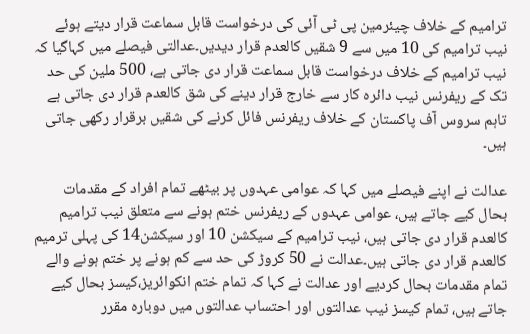ترامیم کے خلاف چیئرمین پی ٹی آئی کی درخواست قابل سماعت قرار دیتے ہوئے نیب ترامیم کی 10 میں سے 9 شقیں کالعدم قرار دیدیں۔عدالتی فیصلے میں کہاگیا کہ نیب ترامیم کے خلاف درخواست قابل سماعت قرار دی جاتی ہے، 500 ملین کی حد تک کے ریفرنس نیب دائرہ کار سے خارج قرار دینے کی شق کالعدم قرار دی جاتی ہے تاہم سروس آف پاکستان کے خلاف ریفرنس فائل کرنے کی شقیں برقرار رکھی جاتی ہیں۔

عدالت نے اپنے فیصلے میں کہا کہ عوامی عہدوں پر بیٹھے تمام افراد کے مقدمات بحال کیے جاتے ہیں، عوامی عہدوں کے ریفرنس ختم ہونے سے متعلق نیب ترامیم کالعدم قرار دی جاتی ہیں، نیب ترامیم کے سیکشن 10 اور سیکشن14 کی پہلی ترمیم کالعدم قرار دی جاتی ہیں۔عدالت نے 50 کروڑ کی حد سے کم ہونے پر ختم ہونے والے تمام مقدمات بحال کردیے اور عدالت نے کہا کہ تمام ختم انکوائریز،کیسز بحال کیے جاتے ہیں، تمام کیسز نیب عدالتوں اور احتساب عدالتوں میں دوبارہ مقرر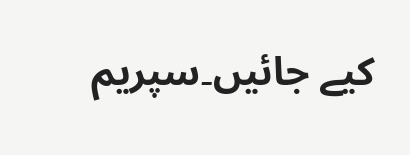کیے جائیں۔سپریم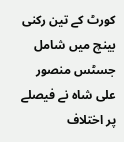کورٹ کے تین رکنی بینچ میں شامل جسٹس منصور علی شاہ نے فیصلے پر اختلاف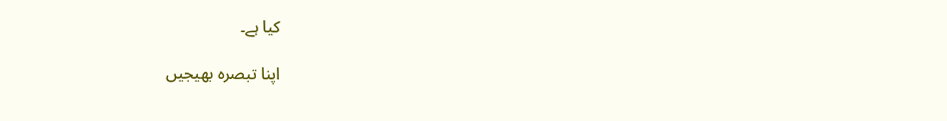کیا ہے۔

اپنا تبصرہ بھیجیں